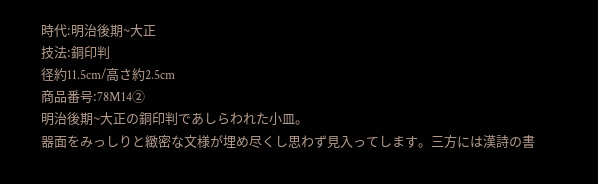時代:明治後期~大正
技法:銅印判
径約11.5cm/高さ約2.5cm
商品番号:78M14②
明治後期~大正の銅印判であしらわれた小皿。
器面をみっしりと緻密な文様が埋め尽くし思わず見入ってします。三方には漢詩の書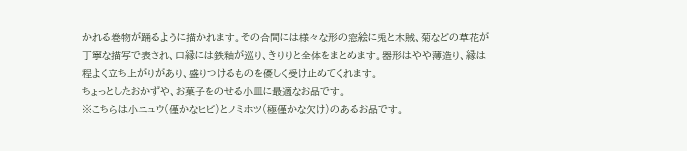かれる巻物が踊るように描かれます。その合間には様々な形の窓絵に兎と木賊、菊などの草花が丁寧な描写で表され、口縁には鉄釉が巡り、きりりと全体をまとめます。器形はやや薄造り、縁は程よく立ち上がりがあり、盛りつけるものを優しく受け止めてくれます。
ちょっとしたおかずや、お菓子をのせる小皿に最適なお品です。
※こちらは小ニュウ(僅かなヒビ)とノミホツ(極僅かな欠け)のあるお品です。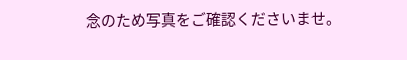念のため写真をご確認くださいませ。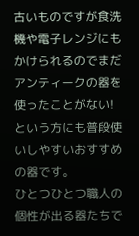古いものですが食洗機や電子レンジにもかけられるのでまだアンティークの器を使ったことがない!という方にも普段使いしやすいおすすめの器です。
ひとつひとつ職人の個性が出る器たちで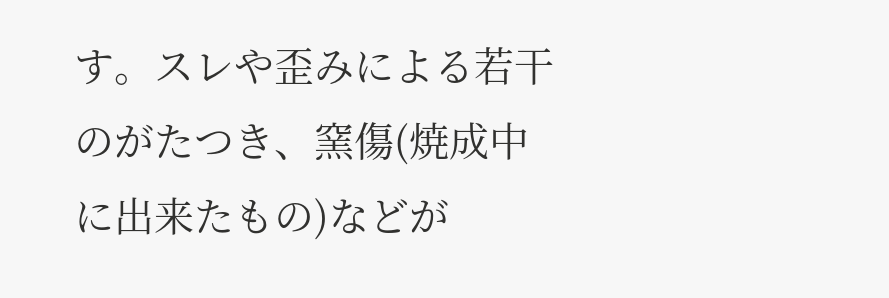す。スレや歪みによる若干のがたつき、窯傷(焼成中に出来たもの)などが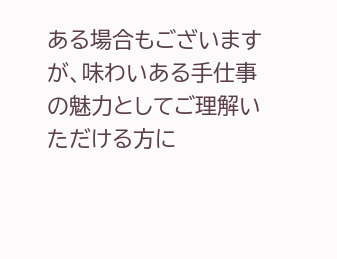ある場合もございますが、味わいある手仕事の魅力としてご理解いただける方に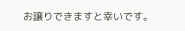お譲りできますと幸いです。